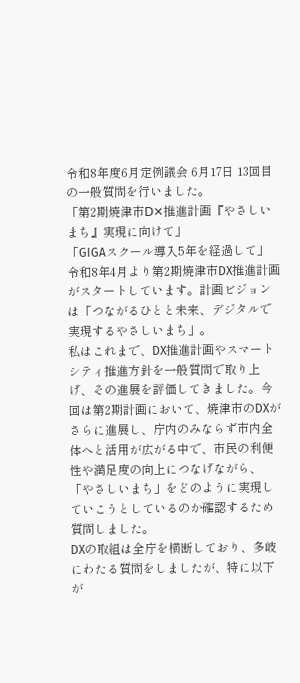令和8年度6月定例議会 6月17日 13回目の一般質問を行いました。
「第2期焼津市Ⅾ✕推進計画『やさしいまち』実現に向けて」
「GIGAスクール導入5年を経過して」
令和8年4月より第2期焼津市DX推進計画がスタートしています。計画ビジョンは「つながるひとと未来、デジタルで実現するやさしいまち」。
私はこれまで、DX推進計画やスマートシティ推進方針を一般質問で取り上げ、その進展を評価してきました。今回は第2期計画において、焼津市のDXがさらに進展し、庁内のみならず市内全体へと活用が広がる中で、市民の利便性や満足度の向上につなげながら、「やさしいまち」をどのように実現していこうとしているのか確認するため質問しました。
DXの取組は全庁を横断しており、多岐にわたる質問をしましたが、特に以下が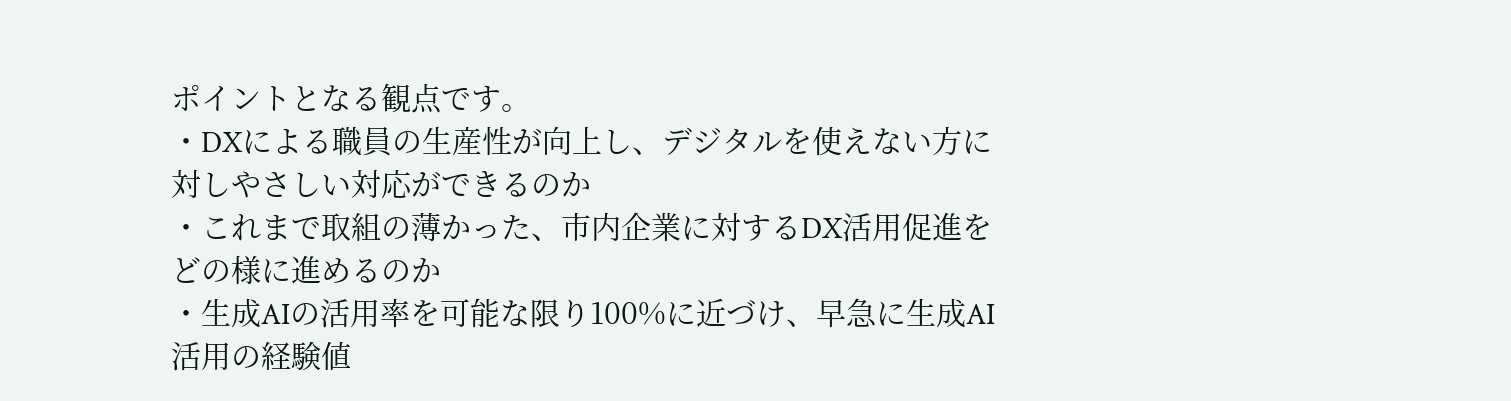ポイントとなる観点です。
・DXによる職員の生産性が向上し、デジタルを使えない方に対しやさしい対応ができるのか
・これまで取組の薄かった、市内企業に対するDX活用促進をどの様に進めるのか
・生成AIの活用率を可能な限り100%に近づけ、早急に生成AI活用の経験値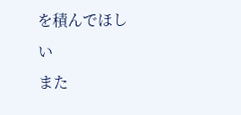を積んでほしい
また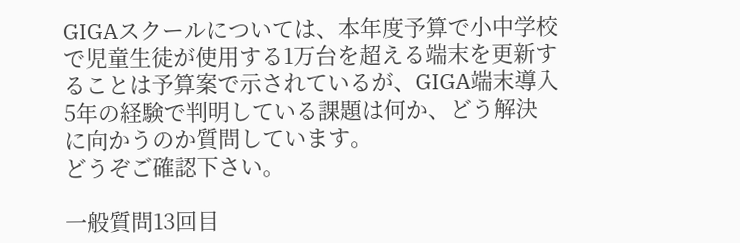GIGAスクールについては、本年度予算で小中学校で児童生徒が使用する1万台を超える端末を更新することは予算案で示されているが、GIGA端末導入5年の経験で判明している課題は何か、どう解決に向かうのか質問しています。
どうぞご確認下さい。

一般質問13回目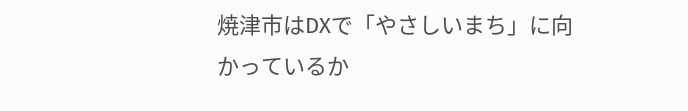焼津市はDXで「やさしいまち」に向かっているか